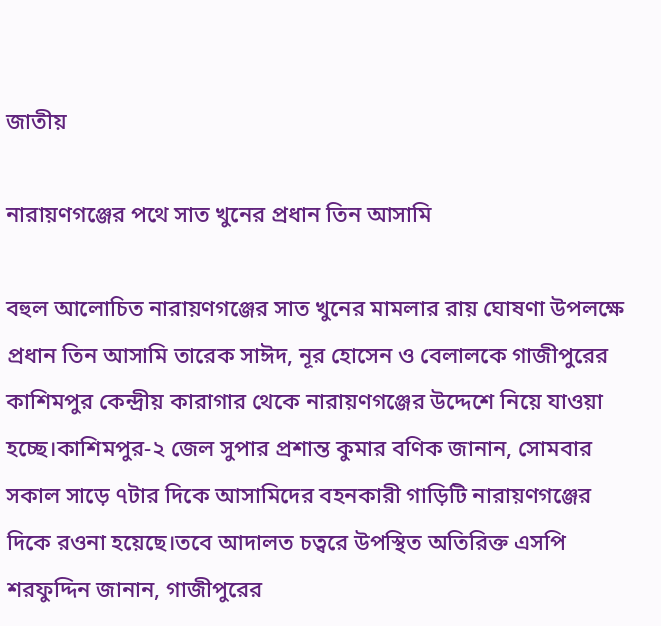জাতীয়

নারায়ণগঞ্জের পথে সাত খুনের প্রধান তিন আসামি

বহুল আলোচিত নারায়ণগঞ্জের সাত খুনের মামলার রায় ঘোষণা উপলক্ষে প্রধান তিন আসামি তারেক সাঈদ, নূর হোসেন ও বেলালকে গাজীপুরের কাশিমপুর কেন্দ্রীয় কারাগার থেকে নারায়ণগঞ্জের উদ্দেশে নিয়ে যাওয়া হচ্ছে।কাশিমপুর-২ জেল সুপার প্রশান্ত কুমার বণিক জানান, সোমবার সকাল সাড়ে ৭টার দিকে আসামিদের বহনকারী গাড়িটি নারায়ণগঞ্জের দিকে রওনা হয়েছে।তবে আদালত চত্বরে উপস্থিত অতিরিক্ত এসপি শরফুদ্দিন জানান, গাজীপুরের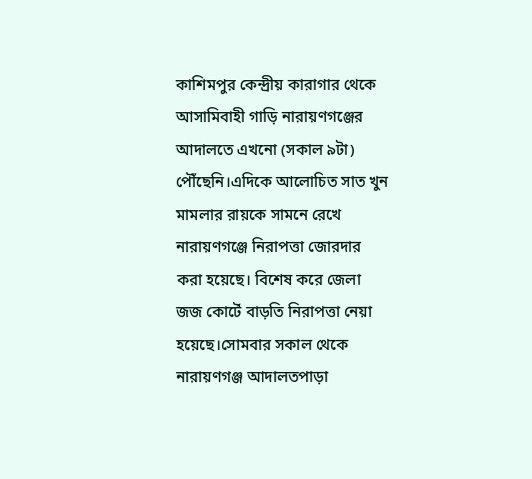কাশিমপুর কেন্দ্রীয় কারাগার থেকে আসামিবাহী গাড়ি নারায়ণগঞ্জের আদালতে এখনো (সকাল ৯টা) পৌঁছেনি।এদিকে আলোচিত সাত খুন মামলার রায়কে সামনে রেখে নারায়ণগঞ্জে নিরাপত্তা জোরদার করা হয়েছে। বিশেষ করে জেলা জজ কোর্টে বাড়তি নিরাপত্তা নেয়া হয়েছে।সোমবার সকাল থেকে নারায়ণগঞ্জ আদালতপাড়া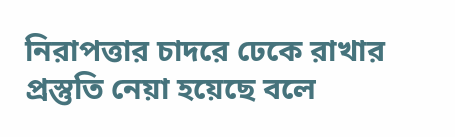নিরাপত্তার চাদরে ঢেকে রাখার প্রস্তুতি নেয়া হয়েছে বলে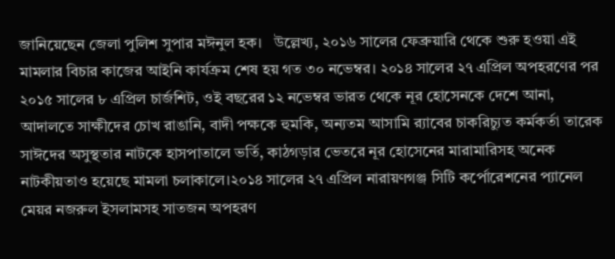জানিয়েছেন জেলা পুলিশ সুপার মঈনুল হক।   উল্লেখ্য, ২০১৬ সালের ফেব্রুয়ারি থেকে শুরু হওয়া এই মামলার বিচার কাজের আইনি কার্যক্রম শেষ হয় গত ৩০ নভেম্বর। ২০১৪ সালের ২৭ এপ্রিল অপহরণের পর ২০১৫ সালের ৮ এপ্রিল চার্জশিট, ওই বছরের ১২ নভেম্বর ভারত থেকে নূর হোসেনকে দেশে আনা, আদালতে সাক্ষীদের চোখ রাঙানি, বাদী পক্ষকে হুমকি, অন্যতম আসামি র‌্যাবের চাকরিচ্যুত কর্মকর্তা তারেক সাঈদের অসুস্থতার নাটকে হাসপাতালে ভর্তি, কাঠগড়ার ভেতরে নূর হোসেনের মারামারিসহ অনেক নাটকীয়তাও হয়েছে মামলা চলাকালে।২০১৪ সালের ২৭ এপ্রিল নারায়ণগঞ্জ সিটি কর্পোরেশনের প্যানেল মেয়র নজরুল ইসলামসহ সাতজন অপহরণ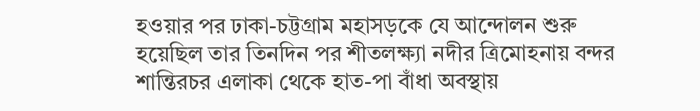হওয়ার পর ঢাকা-চট্টগ্রাম মহাসড়কে যে আন্দোলন শুরু হয়েছিল তার তিনদিন পর শীতলক্ষ্যা নদীর ত্রিমোহনায় বন্দর শান্তিরচর এলাকা থেকে হাত-পা বাঁধা অবস্থায়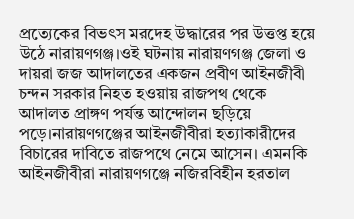প্রত্যেকের বিভৎস মরদেহ উদ্ধারের পর উত্তপ্ত হয়ে উঠে নারায়ণগঞ্জ।ওই ঘটনায় নারায়ণগঞ্জ জেলা ও দায়রা জজ আদালতের একজন প্রবীণ আইনজীবী চন্দন সরকার নিহত হওয়ায় রাজপথ থেকে আদালত প্রাঙ্গণ পর্যন্ত আন্দোলন ছড়িয়ে পড়ে।নারায়ণগঞ্জের আইনজীবীরা হত্যাকারীদের বিচারের দাবিতে রাজপথে নেমে আসেন। এমনকি আইনজীবীরা নারায়ণগঞ্জে নজিরবিহীন হরতাল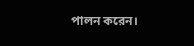পালন করেন।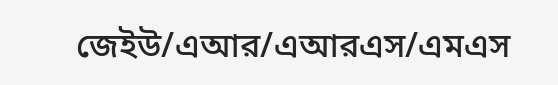জেইউ/এআর/এআরএস/এমএস